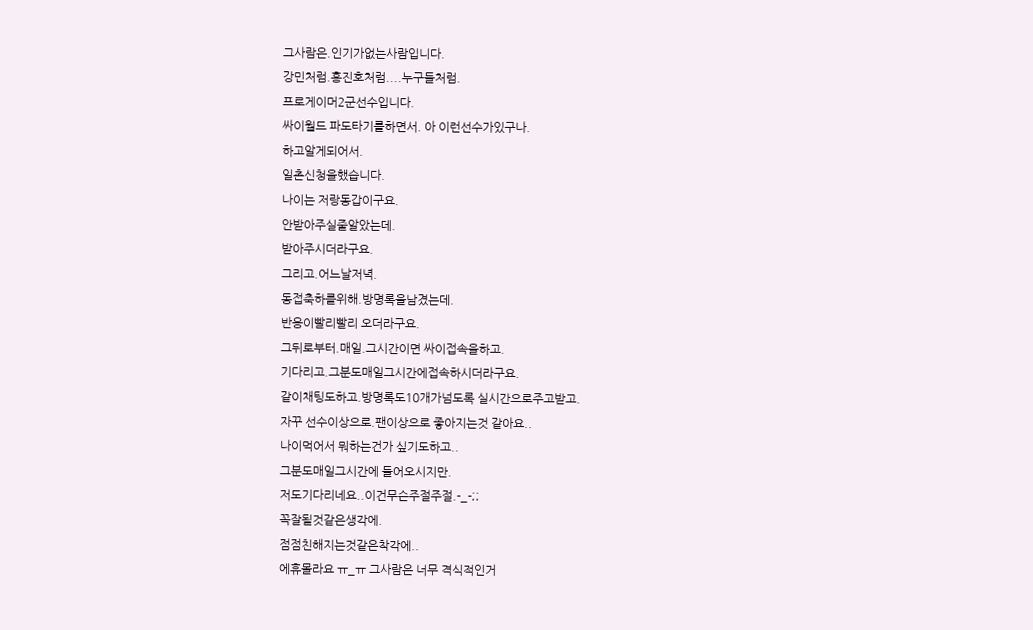그사람은.인기가없는사람입니다.
강민처럼.홍진호처럼....누구들처럼.
프로게이머2군선수입니다.
싸이월드 파도타기를하면서. 아 이런선수가있구나.
하고알게되어서.
일촌신청을했습니다.
나이는 저랑동갑이구요.
안받아주실줄알았는데.
받아주시더라구요.
그리고.어느날저녁.
동접축하를위해.방명록을남겼는데.
반응이빨리빨리 오더라구요.
그뒤로부터.매일.그시간이면 싸이접속을하고.
기다리고.그분도매일그시간에접속하시더라구요.
같이채팅도하고.방명록도10개가넘도록 실시간으로주고받고.
자꾸 선수이상으로.팬이상으로 좋아지는것 같아요..
나이먹어서 뭐하는건가 싶기도하고..
그분도매일그시간에 들어오시지만.
저도기다리네요..이건무슨주절주절.-_-;;
꼭잘될것같은생각에.
점점친해지는것같은착각에..
에휴몰라요 ㅠ_ㅠ 그사람은 너무 격식적인거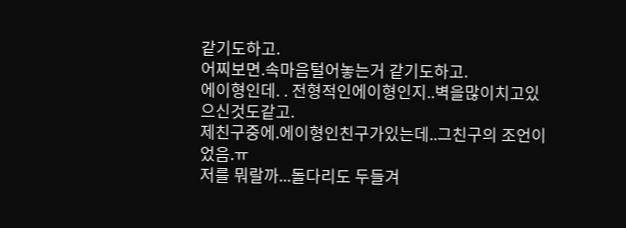같기도하고.
어찌보면.속마음털어놓는거 같기도하고.
에이형인데. . 전형적인에이형인지..벽을많이치고있으신것도같고.
제친구중에.에이형인친구가있는데..그친구의 조언이었음.ㅠ
저를 뭐랄까...돌다리도 두들겨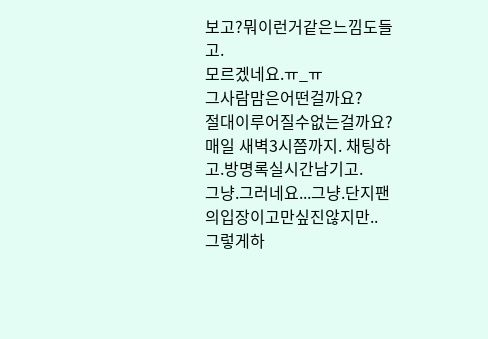보고?뭐이런거같은느낌도들고.
모르겠네요.ㅠ_ㅠ
그사람맘은어떤걸까요?
절대이루어질수없는걸까요?
매일 새벽3시쯤까지. 채팅하고.방명록실시간남기고.
그냥.그러네요...그냥.단지팬의입장이고만싶진않지만..
그렇게하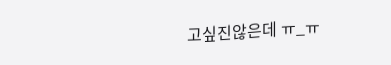고싶진않은데 ㅠ_ㅠ